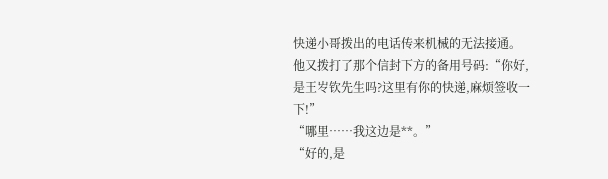快递小哥拨出的电话传来机械的无法接通。
他又拨打了那个信封下方的备用号码:“你好,是王㞮钦先生吗?这里有你的快递,麻烦签收一下!”
“哪里……我这边是**。”
“好的,是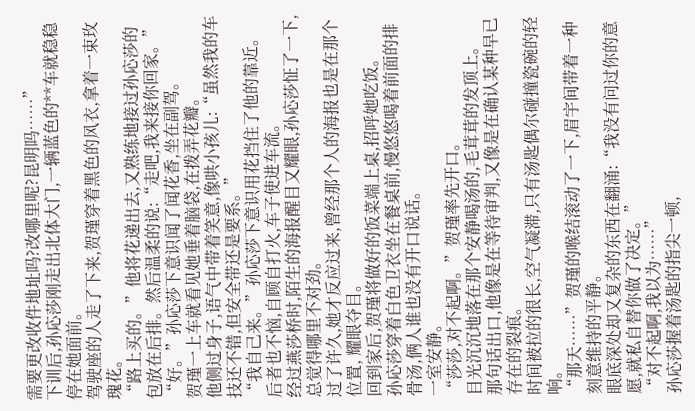需要更改收件地址吗?改哪里呢?昆明吗……”
下训后,孙応莎刚走出北体大门,一辆蓝色的**车就稳稳停在她面前。
驾驶座的人走了下来,贺瑾穿着黑色的风衣,拿着一束玫瑰花。
“路上买的。”他将花递出去,又熟练地接过孙応莎的包放在后排。然后温柔的说:“走吧,我来接你回家。”
“好。”孙応莎下意识闻了闻花香,坐在副驾。
贺瑾一上车就看见她垂着脑袋,在拨弄花瓣。
他侧过身子,语气中带着笑意,像哄小孩儿:“虽然我的车技还不错,但安全带还是要系。”
“我自己来。”孙応莎下意识用花挡住了他的靠近。
后者也不恼,自顾自打火,车子使进车流。
经过燕莎桥时,陌生的海报醒目又耀眼,孙応莎怔了一下,总觉得哪里不对劲。
过了许久,她才反应过来,曾经那个人的海报也是在那个位置, 耀眼夺目。
回到家后,贺瑾将做好的饭菜端上桌,招呼她吃饭。
孙応莎穿着白色卫衣坐在餐桌前,慢悠悠喝着前面的排骨汤,俩人谁也没有开口说话。
一室安静。
“莎莎,对不起啊。”贺瑾率先开口。
目光沉沉地落在那个安静喝汤的,毛茸茸的发顶上。
那句话出口,他像是在等待审判,又像是在确认某种早已存在的裂痕。
时间被拉的很长,空气凝滞,只有汤匙偶尔碰撞瓷碗的轻响。
“那天……”贺瑾的喉结滚动了一下,眉宇间带着一种刻意维持的平静。
眼底深处却又复杂的东西在翻涌:“我没有问过你的意愿,就私自替你做了决定。”
“对不起啊,我以为……”
孙応莎握着汤匙的指尖一顿,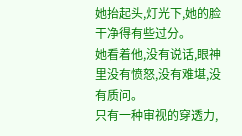她抬起头,灯光下,她的脸干净得有些过分。
她看着他,没有说话,眼神里没有愤怒,没有难堪,没有质问。
只有一种审视的穿透力,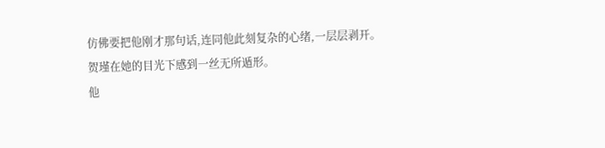仿佛要把他刚才那句话,连同他此刻复杂的心绪,一层层剥开。
贺瑾在她的目光下感到一丝无所遁形。
他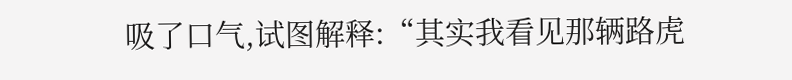吸了口气,试图解释:“其实我看见那辆路虎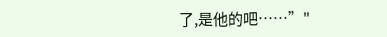了,是他的吧……”"